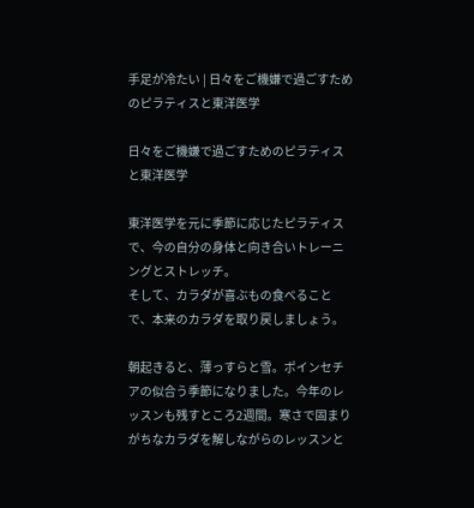手足が冷たい | 日々をご機嫌で過ごすためのピラティスと東洋医学

日々をご機嫌で過ごすためのピラティスと東洋医学

東洋医学を元に季節に応じたピラティスで、今の自分の身体と向き合いトレーニングとストレッチ。
そして、カラダが喜ぶもの食べることで、本来のカラダを取り戻しましょう。

朝起きると、薄っすらと雪。ポインセチアの似合う季節になりました。今年のレッスンも残すところ2週間。寒さで固まりがちなカラダを解しながらのレッスンと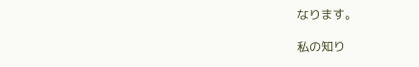なります。

私の知り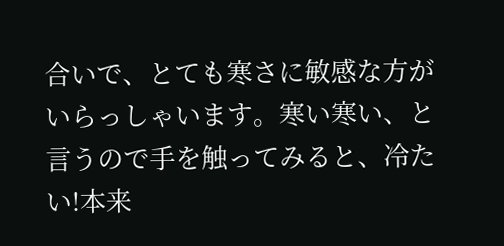合いで、とても寒さに敏感な方がいらっしゃいます。寒い寒い、と言うので手を触ってみると、冷たい!本来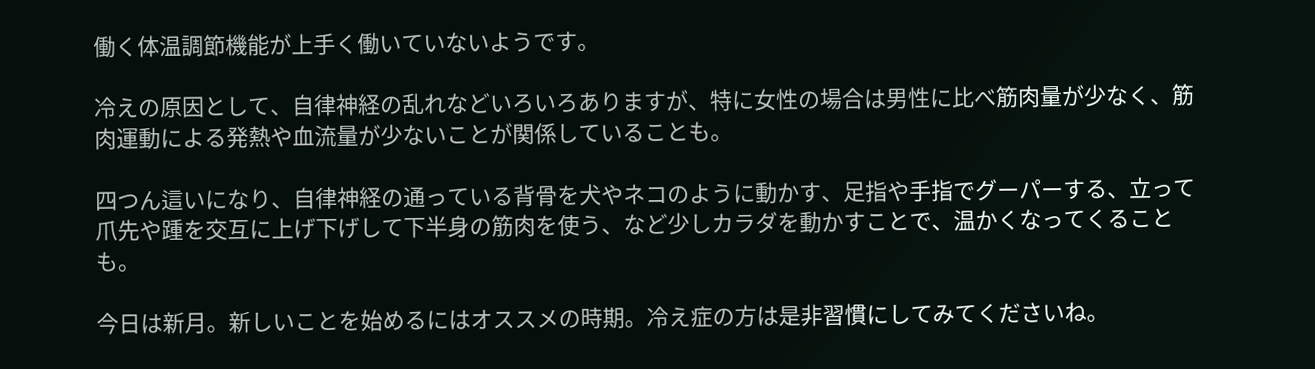働く体温調節機能が上手く働いていないようです。

冷えの原因として、自律神経の乱れなどいろいろありますが、特に女性の場合は男性に比べ筋肉量が少なく、筋肉運動による発熱や血流量が少ないことが関係していることも。

四つん這いになり、自律神経の通っている背骨を犬やネコのように動かす、足指や手指でグーパーする、立って爪先や踵を交互に上げ下げして下半身の筋肉を使う、など少しカラダを動かすことで、温かくなってくることも。

今日は新月。新しいことを始めるにはオススメの時期。冷え症の方は是非習慣にしてみてくださいね。